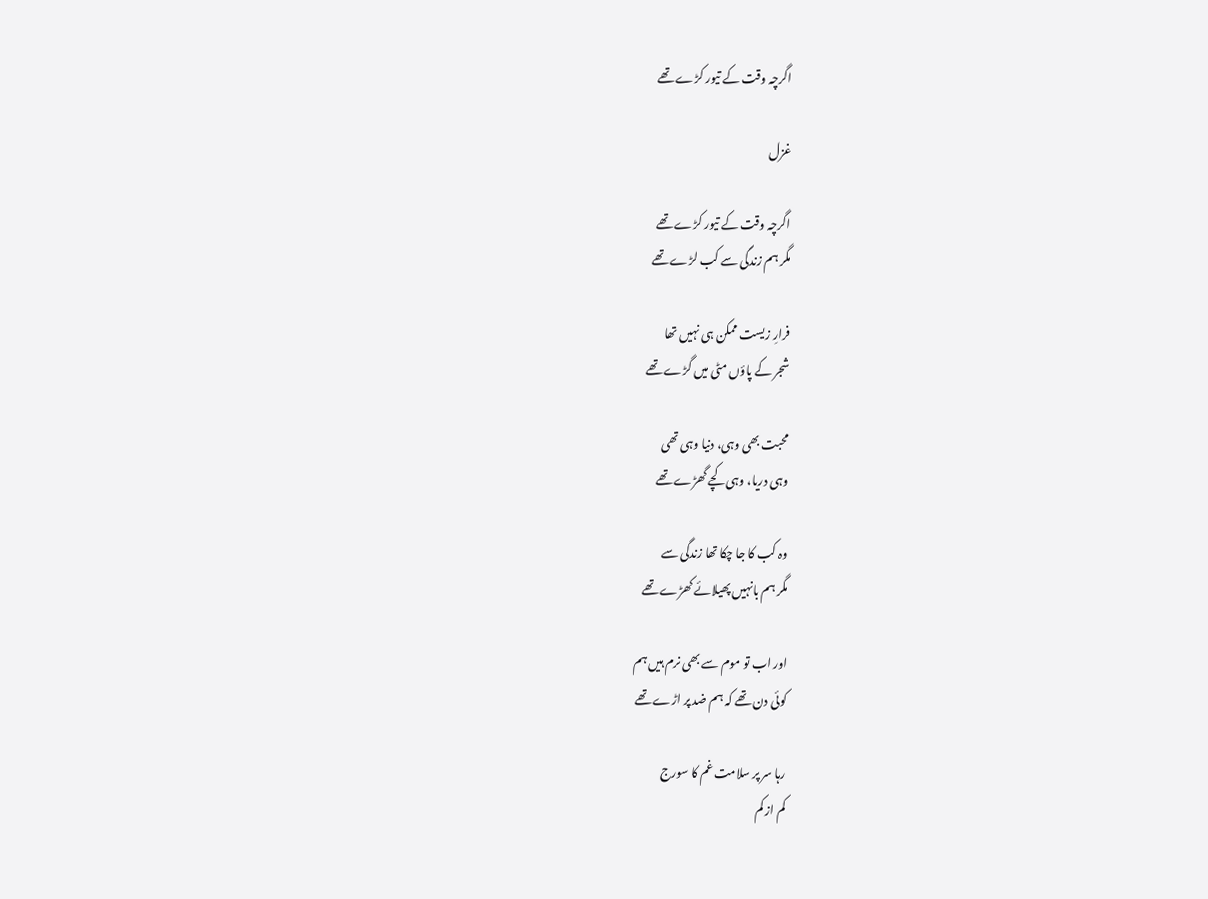اگرچہ وقت کے تیور کڑے تھے

غزل

اگرچہ وقت کے تیور کڑے تھے
مگر ہم زندگی سے کب لڑے تھے

فرارِ زیست ممکن ہی نہیں تھا
شجر کے پاؤں مٹی میں گڑے تھے

محبت بھی وہی، دنیا وہی تھی
وہی دریا، وہی کچے گھڑے تھے

وہ کب کا جا چکا تھا زندگی سے
مگر ہم بانہیں پھیلائے کھڑے تھے

اور اب تو موم سے بھی نرم ہیں ہم
کوئی دن تھے کہ ہم ضد پر اڑے تھے

رہا سر پر سلامت غم کا سورج
کم از کم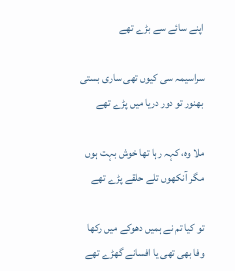اپنے سائے سے بڑے تھے

سراسیمہ سی کیوں تھی ساری بستی
بھنور تو دور دریا میں پڑے تھے

ملا وہ، کہہ رہا تھا خوش بہت ہوں
مگر آنکھوں تلے حلقے پڑے تھے

تو کیا تم نے ہمیں دھوکے میں رکھا
وفا بھی تھی یا افسانے گھڑے تھے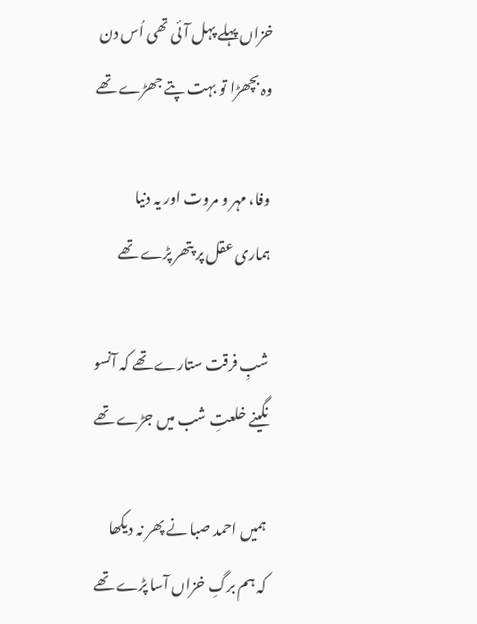خزاں پہلے پہل آئی تھی اُس دن
وہ بچھڑا تو بہت پتے جھڑے تھے

وفا، مہر و مروت اور یہ دنیا
ہماری عقل پر پتھر پڑے تھے

شبِ فرقت ستارے تھے کہ آنسو
نگینے خلعتِ شب میں جڑے تھے

ہمیں احمد صبا نے پھر نہ دیکھا
کہ ہم برگِ خزاں آسا پڑے تھے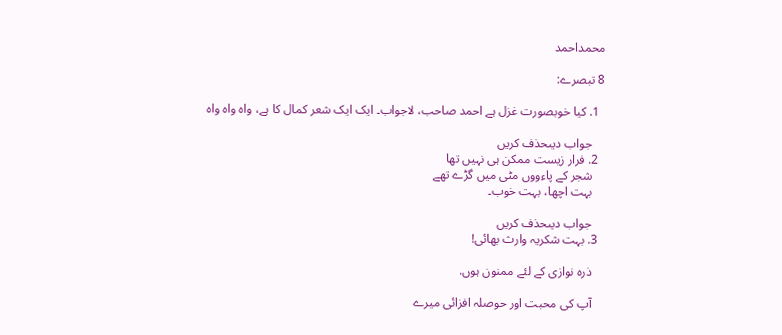محمداحمد

8 تبصرے:

  1. کیا خوبصورت غزل ہے احمد صاحب، لاجواب۔ ایک ایک شعر کمال کا ہے، واہ واہ واہ

    جواب دیںحذف کریں
  2. فرار زیست ممکن ہی نہیں تھا
    شجر کے پاءووں مٹی میں گڑے تھے
    بہت اچھا، بہت خوب۔

    جواب دیںحذف کریں
  3. بہت شکریہ وارث بھائی!

    ذرہ نوازی کے لئے ممنون ہوں.

    آپ کی محبت اور حوصلہ افزائی میرے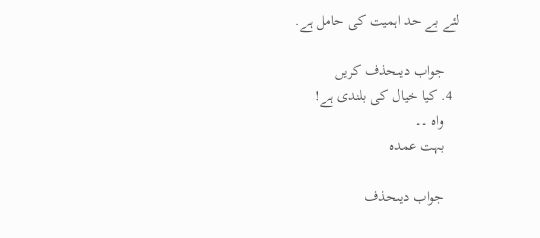لئے بے حد اہمیت کی حامل ہے.

    جواب دیںحذف کریں
  4. کیا خیال کی بلندی ہے!
    واہ ۔۔
    بہت عمدہ

    جواب دیںحذف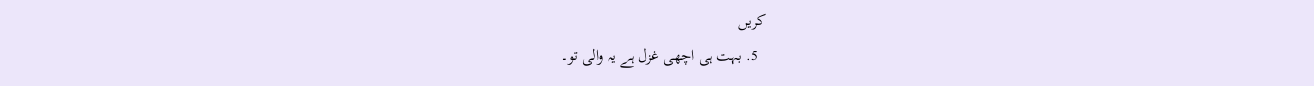کریں
  5. بہت ہی اچھی غزل ہے یہ والی تو۔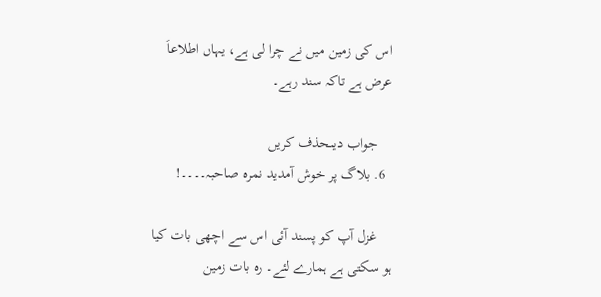اس کی زمین میں نے چرا لی ہے، یہاں اطلاعاَ عرض ہے تاکہ سند رہے۔

    جواب دیںحذف کریں
  6. بلاگ پر خوش آمدید نمرہ صاحبہ۔۔۔۔!

    غزل آپ کو پسند آئی اس سے اچھی بات کیا ہو سکتی ہے ہمارے لئے۔ رہ بات زمین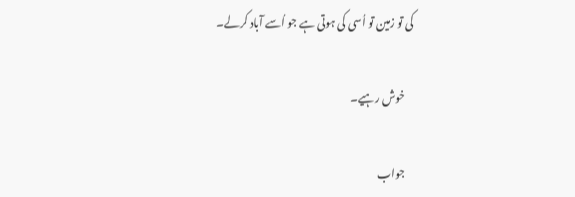کی تو زمین تو اُسی کی ہوتی ہے جو اُسے آباد کرلے۔

    خوش رہیے۔

    جواب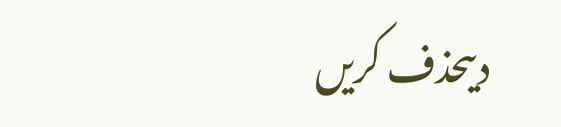دیںحذف کریں